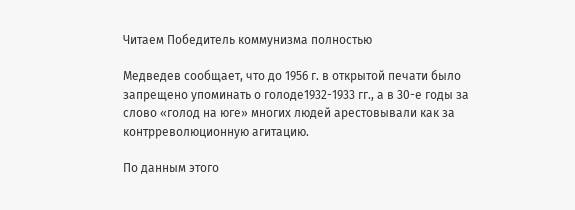Читаем Победитель коммунизма полностью

Медведев сообщает, что до 1956 г. в открытой печати было запрещено упоминать о голоде1932-1933 гг., а в 30-е годы за слово «голод на юге» многих людей арестовывали как за контрреволюционную агитацию.

По данным этого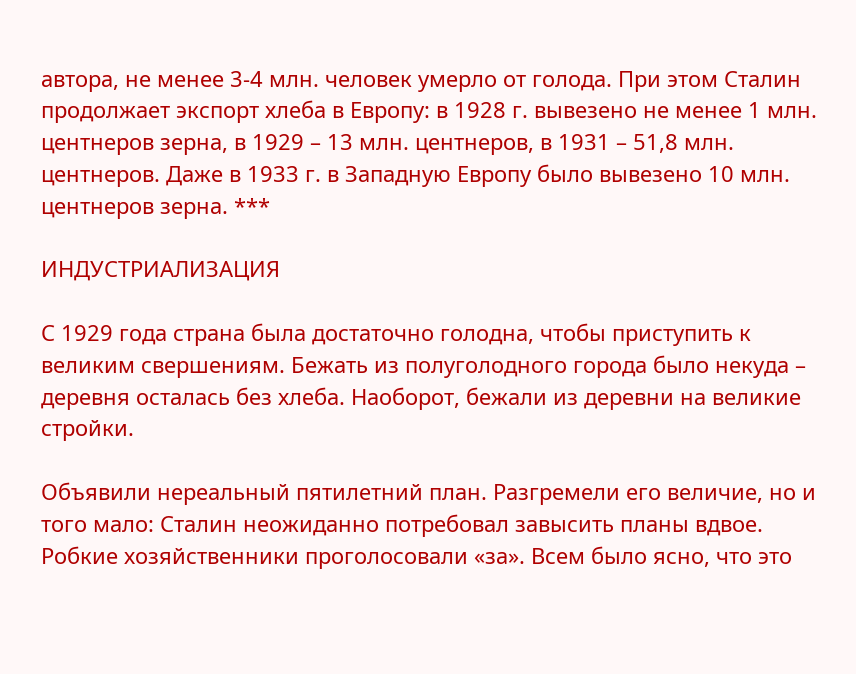автора, не менее 3-4 млн. человек умерло от голода. При этом Сталин продолжает экспорт хлеба в Европу: в 1928 г. вывезено не менее 1 млн. центнеров зерна, в 1929 – 13 млн. центнеров, в 1931 – 51,8 млн. центнеров. Даже в 1933 г. в Западную Европу было вывезено 10 млн. центнеров зерна. ***

ИНДУСТРИАЛИЗАЦИЯ

С 1929 года страна была достаточно голодна, чтобы приступить к великим свершениям. Бежать из полуголодного города было некуда – деревня осталась без хлеба. Наоборот, бежали из деревни на великие стройки.

Объявили нереальный пятилетний план. Разгремели его величие, но и того мало: Сталин неожиданно потребовал завысить планы вдвое. Робкие хозяйственники проголосовали «за». Всем было ясно, что это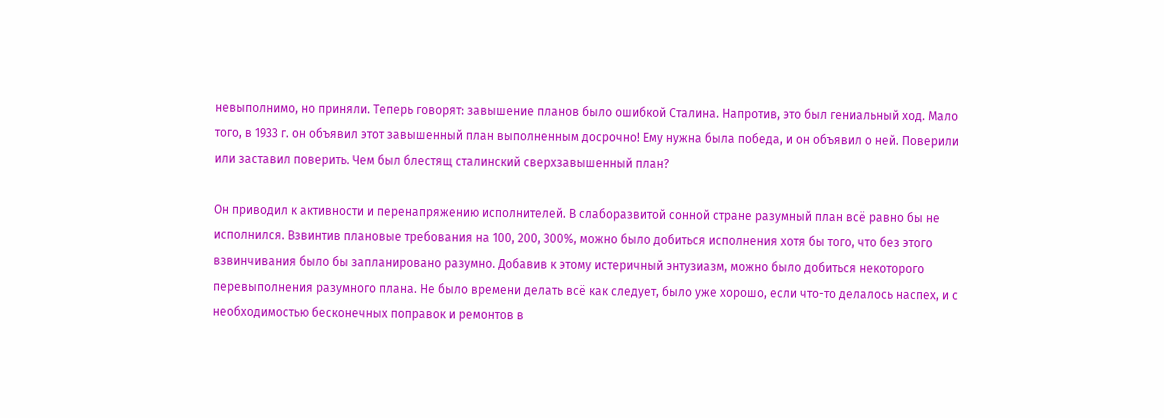невыполнимо, но приняли. Теперь говорят: завышение планов было ошибкой Сталина. Напротив, это был гениальный ход. Мало того, в 1933 г. он объявил этот завышенный план выполненным досрочно! Ему нужна была победа, и он объявил о ней. Поверили или заставил поверить. Чем был блестящ сталинский сверхзавышенный план?

Он приводил к активности и перенапряжению исполнителей. В слаборазвитой сонной стране разумный план всё равно бы не исполнился. Взвинтив плановые требования на 100, 200, 300%, можно было добиться исполнения хотя бы того, что без этого взвинчивания было бы запланировано разумно. Добавив к этому истеричный энтузиазм, можно было добиться некоторого перевыполнения разумного плана. Не было времени делать всё как следует, было уже хорошо, если что-то делалось наспех, и с необходимостью бесконечных поправок и ремонтов в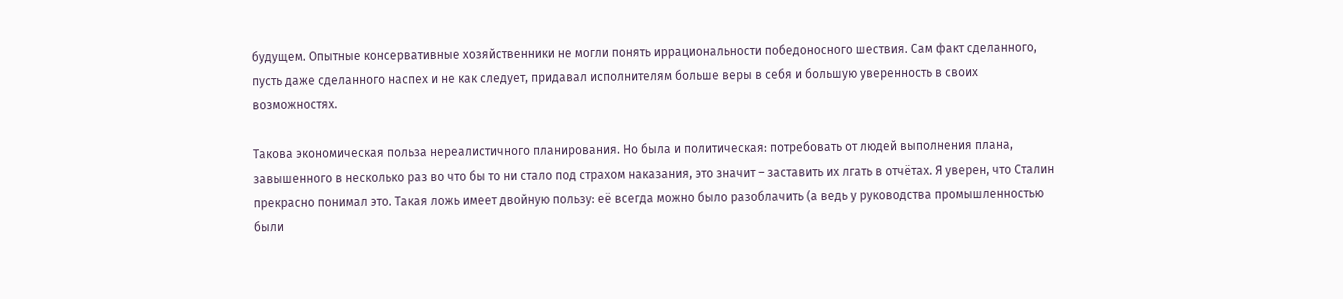будущем. Опытные консервативные хозяйственники не могли понять иррациональности победоносного шествия. Сам факт сделанного, пусть даже сделанного наспех и не как следует, придавал исполнителям больше веры в себя и большую уверенность в своих возможностях.

Такова экономическая польза нереалистичного планирования. Но была и политическая: потребовать от людей выполнения плана, завышенного в несколько раз во что бы то ни стало под страхом наказания, это значит – заставить их лгать в отчётах. Я уверен, что Сталин прекрасно понимал это. Такая ложь имеет двойную пользу: её всегда можно было разоблачить (а ведь у руководства промышленностью были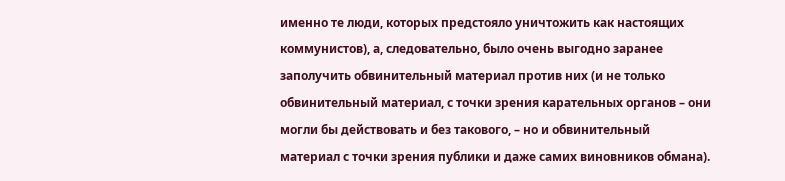именно те люди, которых предстояло уничтожить как настоящих коммунистов), а, следовательно, было очень выгодно заранее заполучить обвинительный материал против них (и не только обвинительный материал, с точки зрения карательных органов – они могли бы действовать и без такового, – но и обвинительный материал с точки зрения публики и даже самих виновников обмана).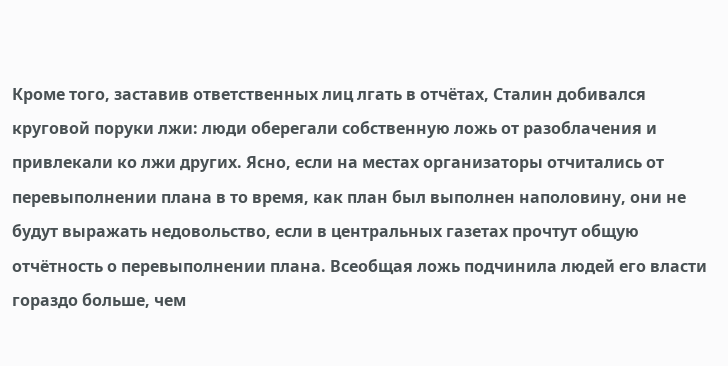Кроме того, заставив ответственных лиц лгать в отчётах, Сталин добивался круговой поруки лжи: люди оберегали собственную ложь от разоблачения и привлекали ко лжи других. Ясно, если на местах организаторы отчитались от перевыполнении плана в то время, как план был выполнен наполовину, они не будут выражать недовольство, если в центральных газетах прочтут общую отчётность о перевыполнении плана. Всеобщая ложь подчинила людей его власти гораздо больше, чем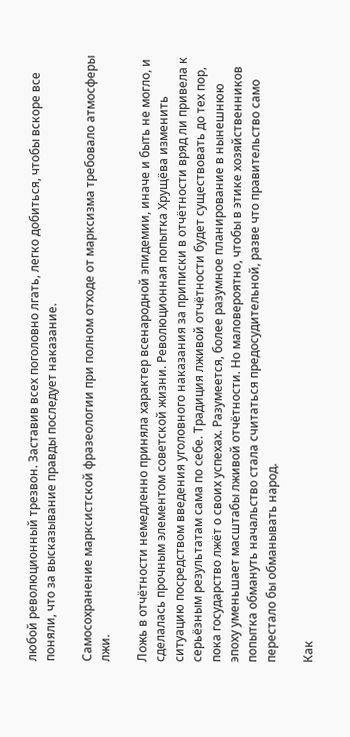любой революционный трезвон. Заставив всех поголовно лгать, легко добиться, чтобы вскоре все поняли, что за высказывание правды последует наказание.

Самосохранение марксистской фразеологии при полном отходе от марксизма требовало атмосферы лжи.

Ложь в отчётности немедленно приняла характер всенародной эпидемии, иначе и быть не могло, и сделалась прочным элементом советской жизни. Революционная попытка Хрущёва изменить ситуацию посредством введения уголовного наказания за приписки в отчётности вряд ли привела к серьёзным результатам сама по себе. Традиция лживой отчётности будет существовать до тех пор, пока государство лжёт о своих успехах. Разумеется, более разумное планирование в нынешнюю эпоху уменьшает масштабы лживой отчётности. Но маловероятно, чтобы в этике хозяйственников попытка обмануть начальство стала считаться предосудительной, разве что правительство само перестало бы обманывать народ.

Как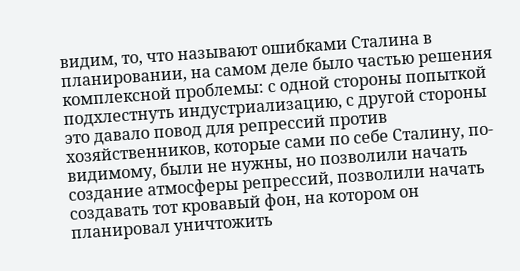видим, то, что называют ошибками Сталина в планировании, на самом деле было частью решения комплексной проблемы: с одной стороны попыткой подхлестнуть индустриализацию, с другой стороны это давало повод для репрессий против хозяйственников, которые сами по себе Сталину, по-видимому, были не нужны, но позволили начать создание атмосферы репрессий, позволили начать создавать тот кровавый фон, на котором он планировал уничтожить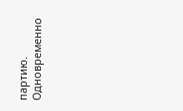партию. Одновременно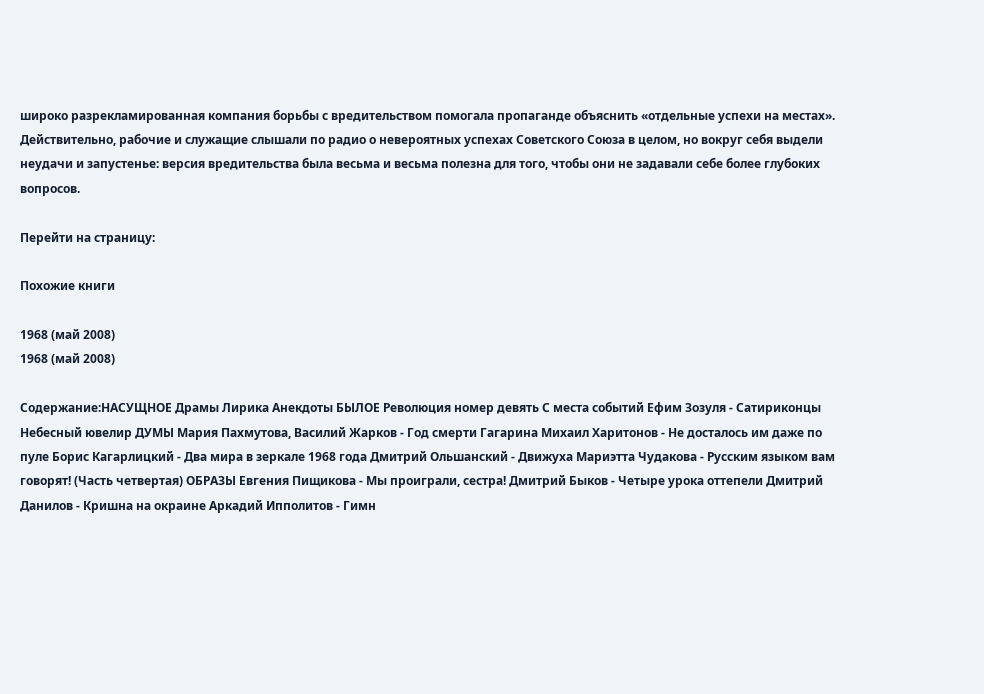широко разрекламированная компания борьбы с вредительством помогала пропаганде объяснить «отдельные успехи на местах». Действительно, рабочие и служащие слышали по радио о невероятных успехах Советского Союза в целом, но вокруг себя выдели неудачи и запустенье: версия вредительства была весьма и весьма полезна для того, чтобы они не задавали себе более глубоких вопросов.

Перейти на страницу:

Похожие книги

1968 (май 2008)
1968 (май 2008)

Содержание:НАСУЩНОЕ Драмы Лирика Анекдоты БЫЛОЕ Революция номер девять С места событий Ефим Зозуля - Сатириконцы Небесный ювелир ДУМЫ Мария Пахмутова, Василий Жарков - Год смерти Гагарина Михаил Харитонов - Не досталось им даже по пуле Борис Кагарлицкий - Два мира в зеркале 1968 года Дмитрий Ольшанский - Движуха Мариэтта Чудакова - Русским языком вам говорят! (Часть четвертая) ОБРАЗЫ Евгения Пищикова - Мы проиграли, сестра! Дмитрий Быков - Четыре урока оттепели Дмитрий Данилов - Кришна на окраине Аркадий Ипполитов - Гимн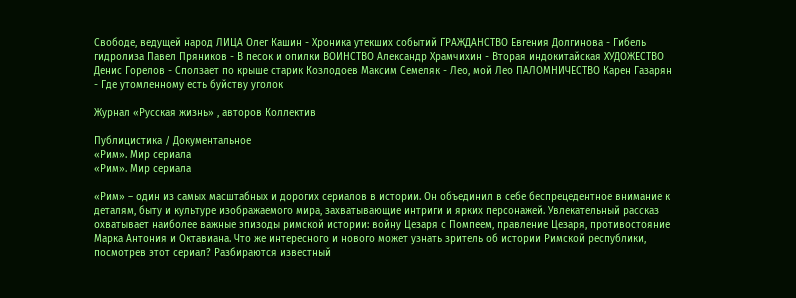Свободе, ведущей народ ЛИЦА Олег Кашин - Хроника утекших событий ГРАЖДАНСТВО Евгения Долгинова - Гибель гидролиза Павел Пряников - В песок и опилки ВОИНСТВО Александр Храмчихин - Вторая индокитайская ХУДОЖЕСТВО Денис Горелов - Сползает по крыше старик Козлодоев Максим Семеляк - Лео, мой Лео ПАЛОМНИЧЕСТВО Карен Газарян - Где утомленному есть буйству уголок

Журнал «Русская жизнь» , авторов Коллектив

Публицистика / Документальное
«Рим». Мир сериала
«Рим». Мир сериала

«Рим» – один из самых масштабных и дорогих сериалов в истории. Он объединил в себе беспрецедентное внимание к деталям, быту и культуре изображаемого мира, захватывающие интриги и ярких персонажей. Увлекательный рассказ охватывает наиболее важные эпизоды римской истории: войну Цезаря с Помпеем, правление Цезаря, противостояние Марка Антония и Октавиана. Что же интересного и нового может узнать зритель об истории Римской республики, посмотрев этот сериал? Разбираются известный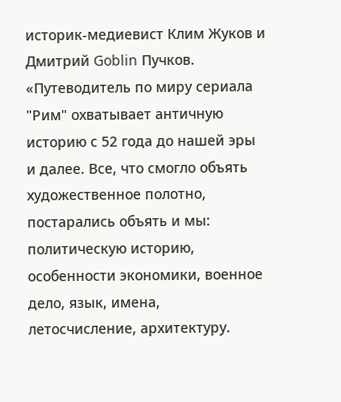историк-медиевист Клим Жуков и Дмитрий Goblin Пучков. «Путеводитель по миру сериала "Рим" охватывает античную историю с 52 года до нашей эры и далее. Все, что смогло объять художественное полотно, постарались объять и мы: политическую историю, особенности экономики, военное дело, язык, имена, летосчисление, архитектуру.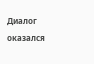Диалог оказался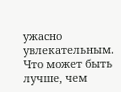ужасно увлекательным. Что может быть лучше, чем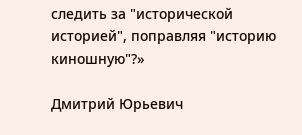следить за "исторической историей", поправляя "историю киношную"?»

Дмитрий Юрьевич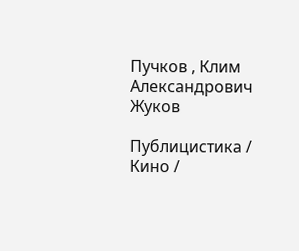Пучков , Клим Александрович Жуков

Публицистика / Кино /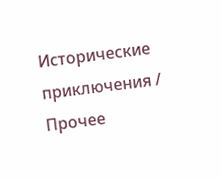Исторические приключения / Прочее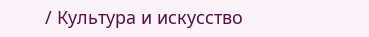/ Культура и искусство